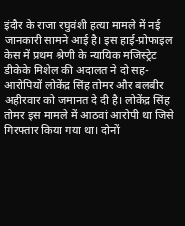इंदौर के राजा रघुवंशी हत्या मामले में नई जानकारी सामने आई है। इस हाई-प्रोफाइल केस में प्रथम श्रेणी के न्यायिक मजिस्ट्रेट डीकेके मिशेल की अदालत ने दो सह-आरोपियों लोकेंद्र सिंह तोमर और बलबीर अहीरवार को जमानत दे दी है। लोकेंद्र सिंह तोमर इस मामले में आठवां आरोपी था जिसे गिरफ्तार किया गया था। दोनों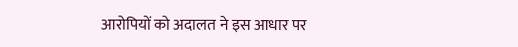आरोपियों को अदालत ने इस आधार पर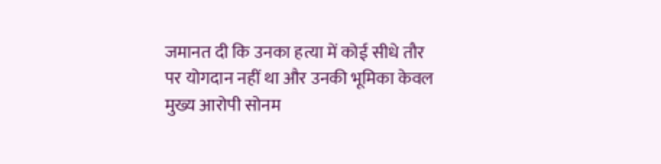जमानत दी कि उनका हत्या में कोई सीधे तौर पर योगदान नहीं था और उनकी भूमिका केवल मुख्य आरोपी सोनम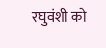रघुवंशी को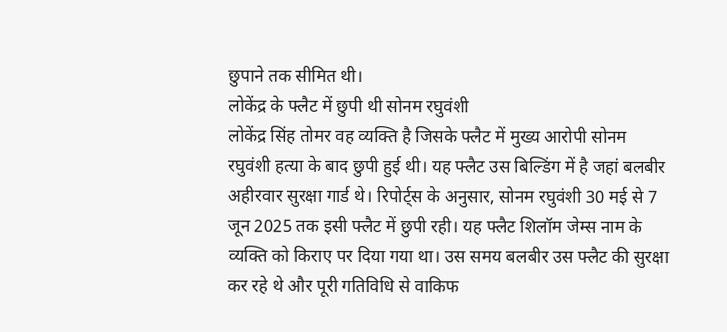छुपाने तक सीमित थी।
लोकेंद्र के फ्लैट में छुपी थी सोनम रघुवंशी
लोकेंद्र सिंह तोमर वह व्यक्ति है जिसके फ्लैट में मुख्य आरोपी सोनम रघुवंशी हत्या के बाद छुपी हुई थी। यह फ्लैट उस बिल्डिंग में है जहां बलबीर अहीरवार सुरक्षा गार्ड थे। रिपोर्ट्स के अनुसार, सोनम रघुवंशी 30 मई से 7 जून 2025 तक इसी फ्लैट में छुपी रही। यह फ्लैट शिलॉम जेम्स नाम के व्यक्ति को किराए पर दिया गया था। उस समय बलबीर उस फ्लैट की सुरक्षा कर रहे थे और पूरी गतिविधि से वाकिफ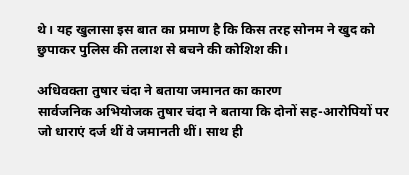थे। यह खुलासा इस बात का प्रमाण है कि किस तरह सोनम ने खुद को छुपाकर पुलिस की तलाश से बचने की कोशिश की।

अधिवक्ता तुषार चंदा ने बताया जमानत का कारण
सार्वजनिक अभियोजक तुषार चंदा ने बताया कि दोनों सह-आरोपियों पर जो धाराएं दर्ज थीं वे जमानती थीं। साथ ही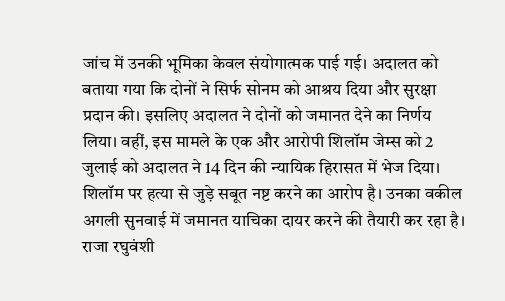जांच में उनकी भूमिका केवल संयोगात्मक पाई गई। अदालत को बताया गया कि दोनों ने सिर्फ सोनम को आश्रय दिया और सुरक्षा प्रदान की। इसलिए अदालत ने दोनों को जमानत देने का निर्णय लिया। वहीं, इस मामले के एक और आरोपी शिलॉम जेम्स को 2 जुलाई को अदालत ने 14 दिन की न्यायिक हिरासत में भेज दिया। शिलॉम पर हत्या से जुड़े सबूत नष्ट करने का आरोप है। उनका वकील अगली सुनवाई में जमानत याचिका दायर करने की तैयारी कर रहा है।
राजा रघुवंशी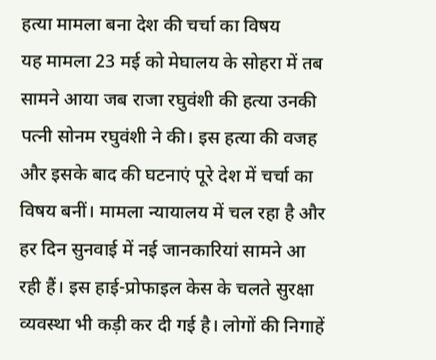हत्या मामला बना देश की चर्चा का विषय
यह मामला 23 मई को मेघालय के सोहरा में तब सामने आया जब राजा रघुवंशी की हत्या उनकी पत्नी सोनम रघुवंशी ने की। इस हत्या की वजह और इसके बाद की घटनाएं पूरे देश में चर्चा का विषय बनीं। मामला न्यायालय में चल रहा है और हर दिन सुनवाई में नई जानकारियां सामने आ रही हैं। इस हाई-प्रोफाइल केस के चलते सुरक्षा व्यवस्था भी कड़ी कर दी गई है। लोगों की निगाहें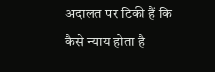अदालत पर टिकी हैं कि कैसे न्याय होता है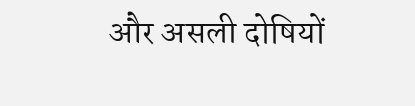और असली दोषियों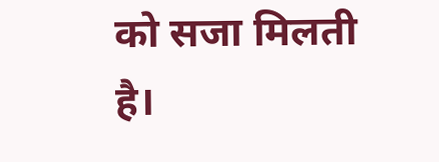को सजा मिलती है।